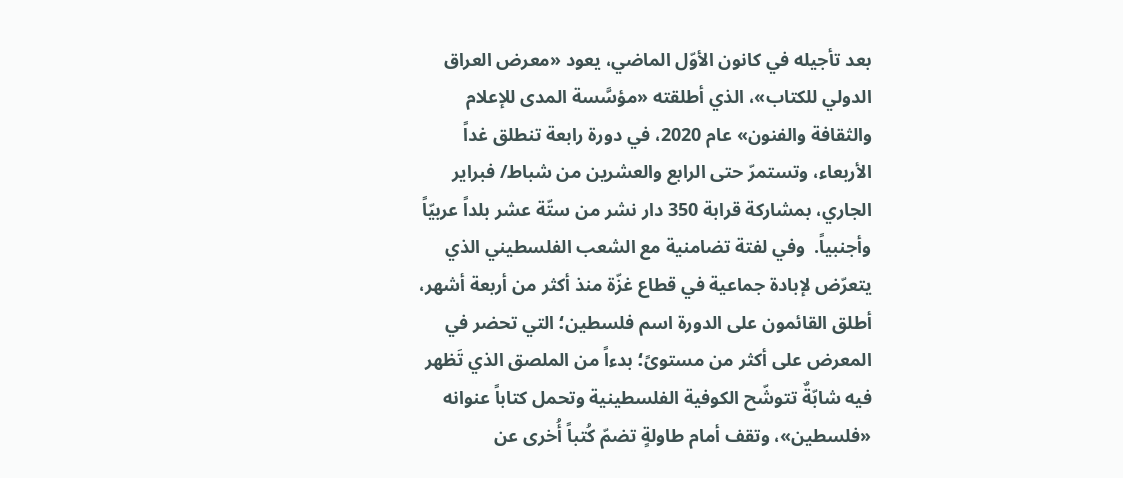بعد تأجيله في كانون الأوّل الماضي، يعود «معرض العراق الدولي للكتاب»، الذي أطلقته «مؤسَّسة المدى للإعلام والثقافة والفنون» عام 2020، في دورة رابعة تنطلق غداً الأربعاء، وتستمرّ حتى الرابع والعشرين من شباط/ فبراير الجاري، بمشاركة قرابة 350 دار نشر من ستّة عشر بلداً عربيّاً وأجنبياً.  وفي لفتة تضامنية مع الشعب الفلسطيني الذي يتعرّض لإبادة جماعية في قطاع غزّة منذ أكثر من أربعة أشهر، أطلق القائمون على الدورة اسم فلسطين؛ التي تحضر في المعرض على أكثر من مستوىً؛ بدءاً من الملصق الذي تَظهر فيه شابّةٌ تتوشّح الكوفية الفلسطينية وتحمل كتاباً عنوانه «فلسطين»، وتقف أمام طاولةٍ تضمّ كُتباً أُخرى عن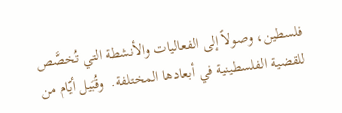فلسطين، وصولاً إلى الفعاليات والأنشطة التي تُخصَّص للقضية الفلسطينية في أبعادها المختلفة.  وقُبَيل أيّام من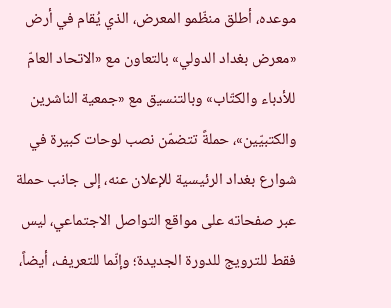موعده، أطلق منظّمو المعرض، الذي يُقام في أرض «معرض بغداد الدولي» بالتعاون مع «الاتحاد العامّ للأدباء والكتّاب» وبالتنسيق مع «جمعية الناشرين والكتبيّين»، حملةً تتضمّن نصب لوحات كبيرة في شوارع بغداد الرئيسية للإعلان عنه، إلى جانب حملة عبر صفحاته على مواقع التواصل الاجتماعي، ليس فقط للترويج للدورة الجديدة؛ وإنّما للتعريف، أيضاً،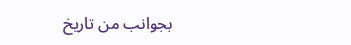بجوانب من تاريخ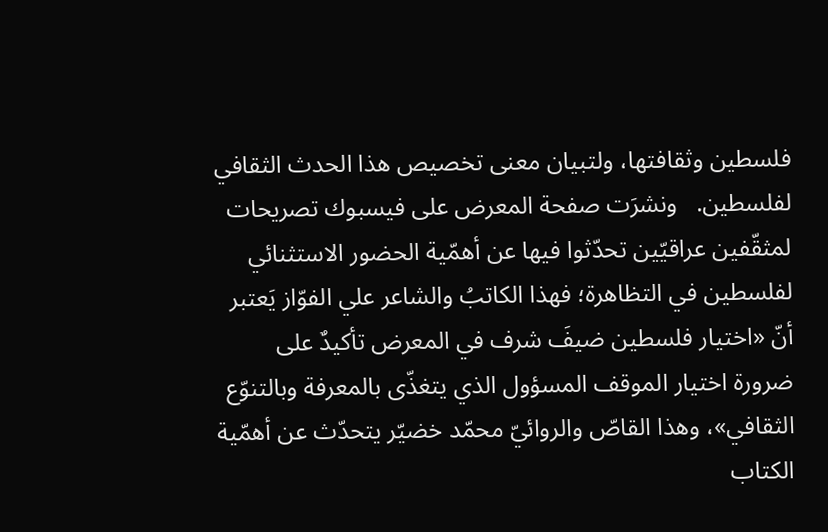فلسطين وثقافتها، ولتبيان معنى تخصيص هذا الحدث الثقافي لفلسطين.   ونشرَت صفحة المعرض على فيسبوك تصريحات لمثقّفين عراقيّين تحدّثوا فيها عن أهمّية الحضور الاستثنائي لفلسطين في التظاهرة؛ فهذا الكاتبُ والشاعر علي الفوّاز يَعتبر أنّ «اختيار فلسطين ضيفَ شرف في المعرض تأكيدٌ على ضرورة اختيار الموقف المسؤول الذي يتغذّى بالمعرفة وبالتنوّع الثقافي»، وهذا القاصّ والروائيّ محمّد خضيّر يتحدّث عن أهمّية الكتاب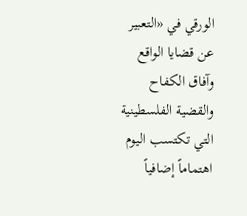الورقي في «التعبير عن قضايا الواقع وآفاق الكفاح والقضية الفلسطينية التي تكتسب اليوم اهتماماً إضافياً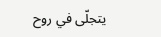يتجلّى في روح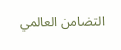التضامن العالمي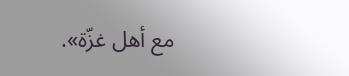مع أهل غزّة».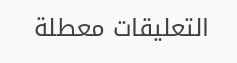التعليقات معطلة